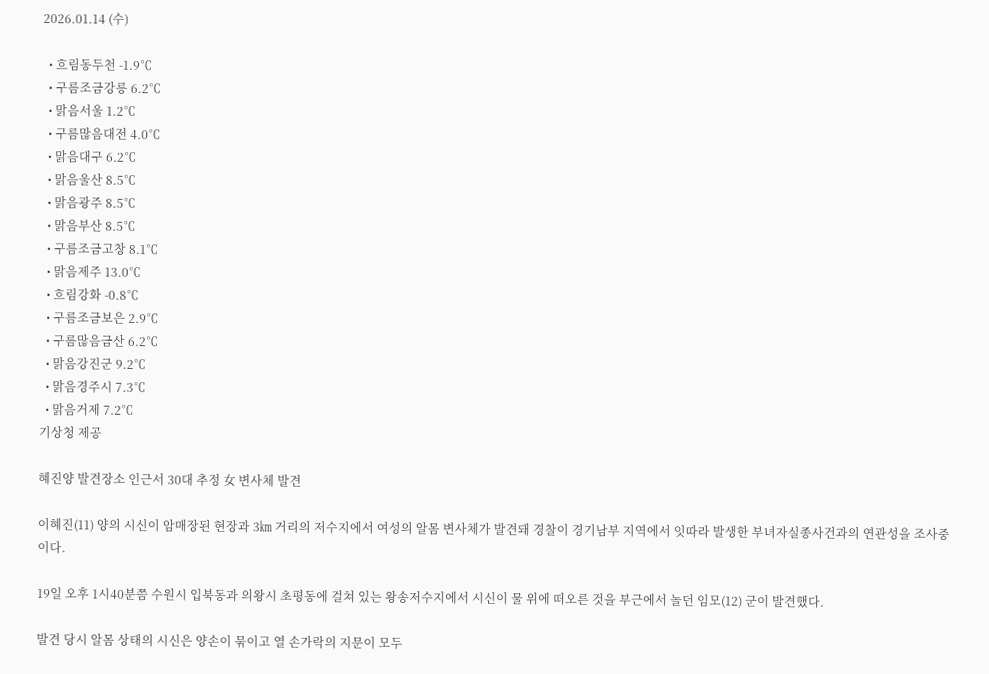2026.01.14 (수)

  • 흐림동두천 -1.9℃
  • 구름조금강릉 6.2℃
  • 맑음서울 1.2℃
  • 구름많음대전 4.0℃
  • 맑음대구 6.2℃
  • 맑음울산 8.5℃
  • 맑음광주 8.5℃
  • 맑음부산 8.5℃
  • 구름조금고창 8.1℃
  • 맑음제주 13.0℃
  • 흐림강화 -0.8℃
  • 구름조금보은 2.9℃
  • 구름많음금산 6.2℃
  • 맑음강진군 9.2℃
  • 맑음경주시 7.3℃
  • 맑음거제 7.2℃
기상청 제공

혜진양 발견장소 인근서 30대 추정 女 변사체 발견

이혜진(11) 양의 시신이 암매장된 현장과 3㎞ 거리의 저수지에서 여성의 알몸 변사체가 발견돼 경찰이 경기남부 지역에서 잇따라 발생한 부녀자실종사건과의 연관성을 조사중이다.

19일 오후 1시40분쯤 수원시 입북동과 의왕시 초평동에 걸쳐 있는 왕송저수지에서 시신이 물 위에 떠오른 것을 부근에서 놀던 임모(12) 군이 발견했다.

발견 당시 알몸 상태의 시신은 양손이 묶이고 열 손가락의 지문이 모두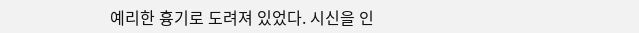예리한 흉기로 도려져 있었다. 시신을 인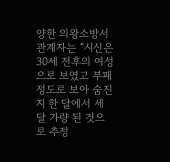양한 의왕소방서 관계자는 “시신은 30세 전후의 여성으로 보였고 부패 정도로 보아 숨진 지 한 달에서 세 달 가량 된 것으로 추정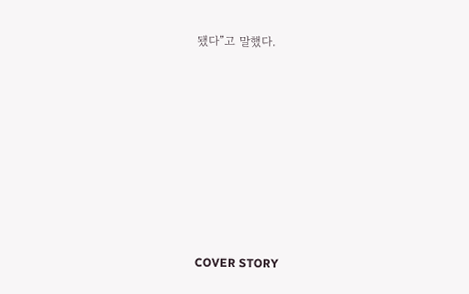됐다”고 말했다.








COVER STORY